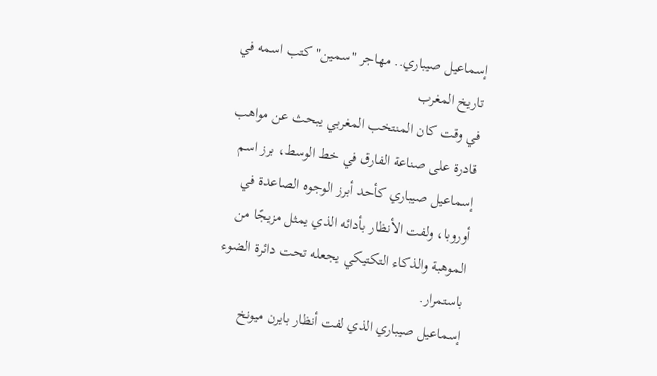إسماعيل صيباري.. مهاجر "سمين" كتب اسمه في تاريخ المغرب
في وقت كان المنتخب المغربي يبحث عن مواهب قادرة على صناعة الفارق في خط الوسط، برز اسم إسماعيل صيباري كأحد أبرز الوجوه الصاعدة في أوروبا، ولفت الأنظار بأدائه الذي يمثل مزيجًا من الموهبة والذكاء التكتيكي يجعله تحت دائرة الضوء باستمرار.
إسماعيل صيباري الذي لفت أنظار بايرن ميونخ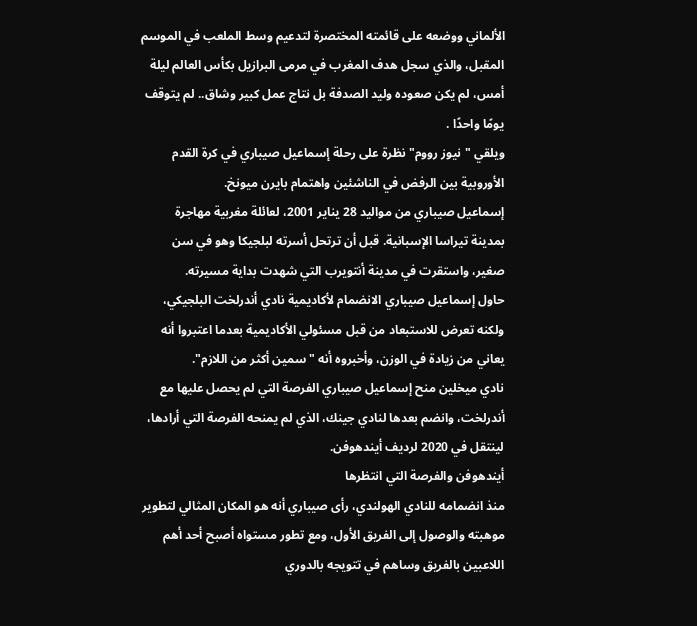الألماني ووضعه على قائمته المختصرة لتدعيم وسط الملعب في الموسم المقبل، والذي سجل هدف المغرب في مرمى البرازيل بكأس العالم ليلة أمس، لم يكن صعوده وليد الصدفة بل نتاج عمل كبير وشاق.. لم يتوقف يومًا واحدًا .
ويلقي "نيوز رووم" نظرة على رحلة إسماعيل صيباري في كرة القدم الأوروبية بين الرفض في الناشئين واهتمام بايرن ميونخ.
إسماعيل صيباري من مواليد 28 يناير 2001، لعائلة مغربية مهاجرة بمدينة تيراسا الإسبانية. قبل أن ترتحل أسرته لبلجيكا وهو في سن صغير، واستقرت في مدينة أنتويرب التي شهدت بداية مسيرته.
حاول إسماعيل صيباري الانضمام لأكاديمية نادي أندرلخت البلجيكي، ولكنه تعرض للاستبعاد من قبل مسئولي الأكاديمية بعدما اعتبروا أنه يعاني من زيادة في الوزن، وأخبروه أنه "سمين أكثر من اللازم".
نادي ميخلين منح إسماعيل صيباري الفرصة التي لم يحصل عليها مع أندرلخت، وانضم بعدها لنادي جينك، الذي لم يمنحه الفرصة التي أرادها، لينتقل في 2020 لرديف أيندهوفن.
أيندهوفن والفرصة التي انتظرها
منذ انضمامه للنادي الهولندي، رأى صيباري أنه هو المكان المثالي لتطوير موهبته والوصول إلى الفريق الأول، ومع تطور مستواه أصبح أحد أهم اللاعبين بالفريق وساهم في تتويجه بالدوري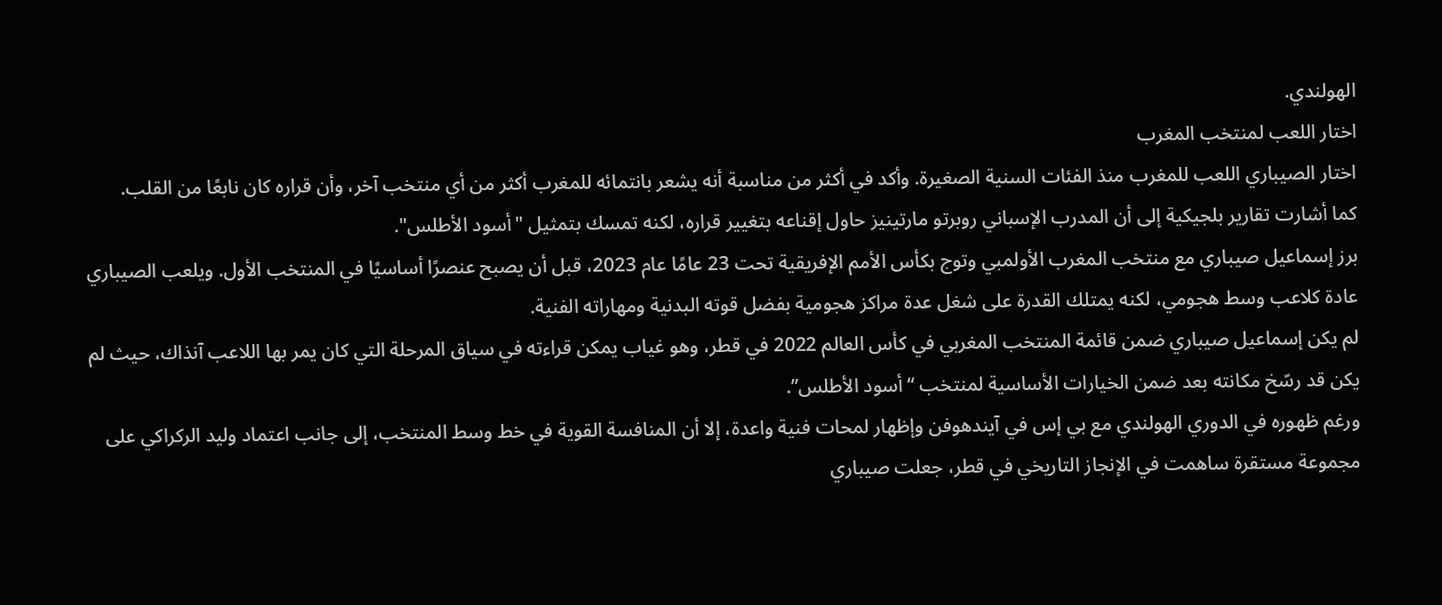الهولندي.
اختار اللعب لمنتخب المغرب
اختار الصيباري اللعب للمغرب منذ الفئات السنية الصغيرة. وأكد في أكثر من مناسبة أنه يشعر بانتمائه للمغرب أكثر من أي منتخب آخر، وأن قراره كان نابعًا من القلب.
كما أشارت تقارير بلجيكية إلى أن المدرب الإسباني روبرتو مارتينيز حاول إقناعه بتغيير قراره، لكنه تمسك بتمثيل "أسود الأطلس".
برز إسماعيل صيباري مع منتخب المغرب الأولمبي وتوج بكأس الأمم الإفريقية تحت 23 عامًا عام 2023، قبل أن يصبح عنصرًا أساسيًا في المنتخب الأول. ويلعب الصيباري عادة كلاعب وسط هجومي، لكنه يمتلك القدرة على شغل عدة مراكز هجومية بفضل قوته البدنية ومهاراته الفنية.
لم يكن إسماعيل صيباري ضمن قائمة المنتخب المغربي في كأس العالم 2022 في قطر، وهو غياب يمكن قراءته في سياق المرحلة التي كان يمر بها اللاعب آنذاك، حيث لم يكن قد رسّخ مكانته بعد ضمن الخيارات الأساسية لمنتخب “أسود الأطلس”.
ورغم ظهوره في الدوري الهولندي مع بي إس في آيندهوفن وإظهار لمحات فنية واعدة، إلا أن المنافسة القوية في خط وسط المنتخب، إلى جانب اعتماد وليد الركراكي على مجموعة مستقرة ساهمت في الإنجاز التاريخي في قطر، جعلت صيباري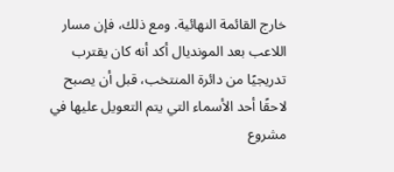خارج القائمة النهائية. ومع ذلك، فإن مسار اللاعب بعد المونديال أكد أنه كان يقترب تدريجيًا من دائرة المنتخب، قبل أن يصبح لاحقًا أحد الأسماء التي يتم التعويل عليها في مشروع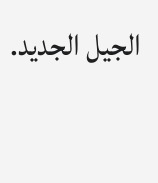الجيل الجديد.